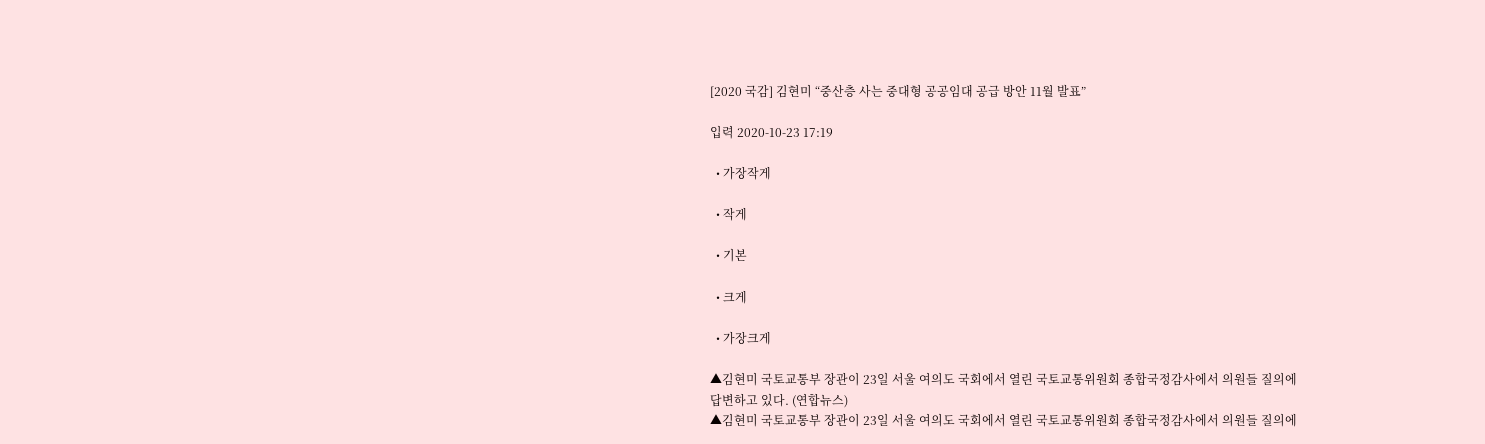[2020 국감] 김현미 “중산층 사는 중대형 공공임대 공급 방안 11월 발표”

입력 2020-10-23 17:19

  • 가장작게

  • 작게

  • 기본

  • 크게

  • 가장크게

▲김현미 국토교통부 장관이 23일 서울 여의도 국회에서 열린 국토교통위원회 종합국정감사에서 의원들 질의에 답변하고 있다. (연합뉴스)
▲김현미 국토교통부 장관이 23일 서울 여의도 국회에서 열린 국토교통위원회 종합국정감사에서 의원들 질의에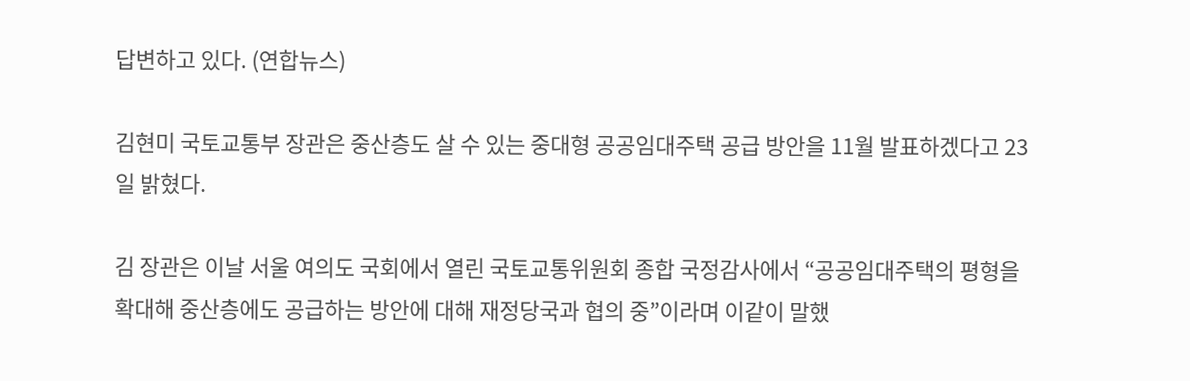답변하고 있다. (연합뉴스)

김현미 국토교통부 장관은 중산층도 살 수 있는 중대형 공공임대주택 공급 방안을 11월 발표하겠다고 23일 밝혔다.

김 장관은 이날 서울 여의도 국회에서 열린 국토교통위원회 종합 국정감사에서 “공공임대주택의 평형을 확대해 중산층에도 공급하는 방안에 대해 재정당국과 협의 중”이라며 이같이 말했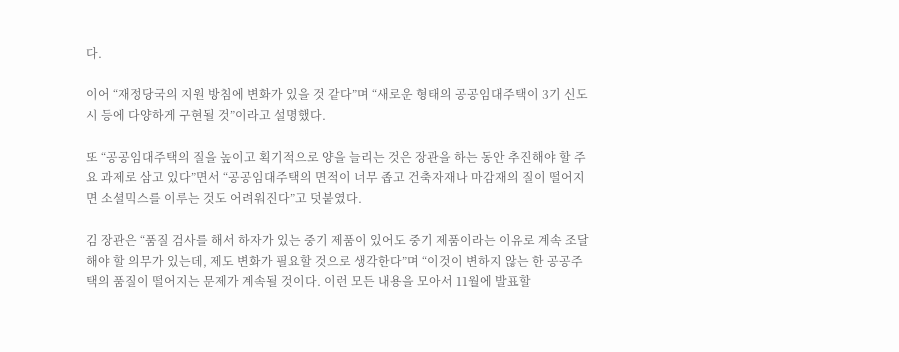다.

이어 “재정당국의 지원 방침에 변화가 있을 것 같다”며 “새로운 형태의 공공임대주택이 3기 신도시 등에 다양하게 구현될 것”이라고 설명했다.

또 “공공임대주택의 질을 높이고 획기적으로 양을 늘리는 것은 장관을 하는 동안 추진해야 할 주요 과제로 삼고 있다”면서 “공공임대주택의 면적이 너무 좁고 건축자재나 마감재의 질이 떨어지면 소셜믹스를 이루는 것도 어려워진다”고 덧붙였다.

김 장관은 “품질 검사를 해서 하자가 있는 중기 제품이 있어도 중기 제품이라는 이유로 계속 조달해야 할 의무가 있는데, 제도 변화가 필요할 것으로 생각한다”며 “이것이 변하지 않는 한 공공주택의 품질이 떨어지는 문제가 계속될 것이다. 이런 모든 내용을 모아서 11월에 발표할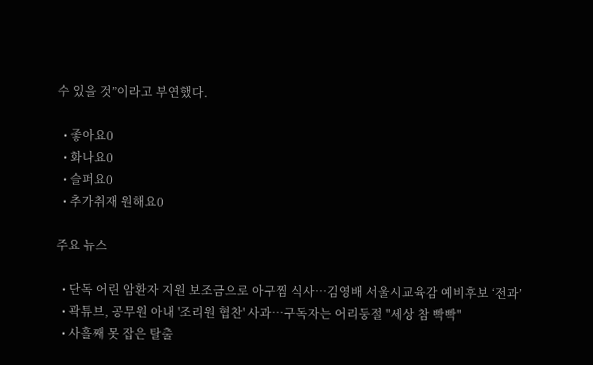수 있을 것”이라고 부연했다.

  • 좋아요0
  • 화나요0
  • 슬퍼요0
  • 추가취재 원해요0

주요 뉴스

  • 단독 어린 암환자 지원 보조금으로 아구찜 식사…김영배 서울시교육감 예비후보 ‘전과’
  • 곽튜브, 공무원 아내 '조리원 협찬' 사과⋯구독자는 어리둥절 "세상 참 빡빡"
  • 사흘째 못 잡은 탈출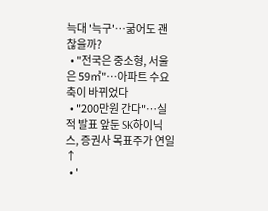늑대 '늑구'…굶어도 괜찮을까?
  • "전국은 중소형, 서울은 59㎡"⋯아파트 수요 축이 바뀌었다
  • "200만원 간다"⋯실적 발표 앞둔 SK하이닉스, 증권사 목표주가 연일↑
  • '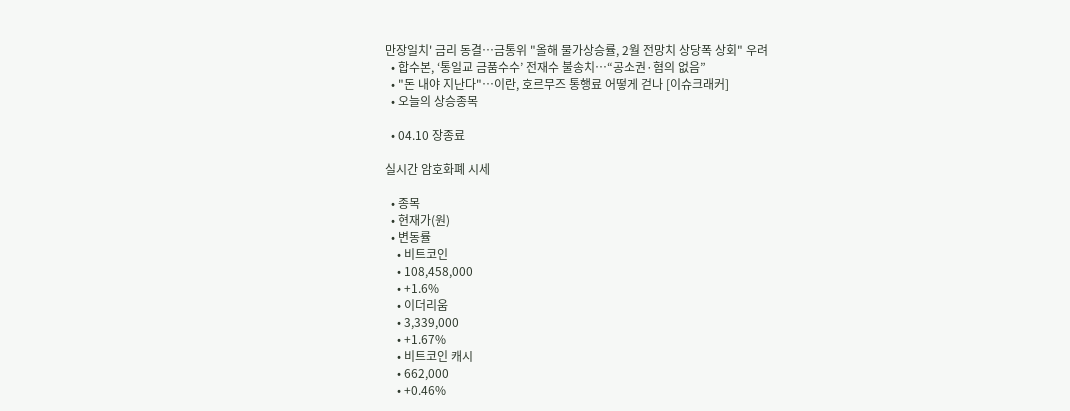만장일치' 금리 동결⋯금통위 "올해 물가상승률, 2월 전망치 상당폭 상회" 우려
  • 합수본, ‘통일교 금품수수’ 전재수 불송치…“공소권·혐의 없음”
  • "돈 내야 지난다"⋯이란, 호르무즈 통행료 어떻게 걷나 [이슈크래커]
  • 오늘의 상승종목

  • 04.10 장종료

실시간 암호화폐 시세

  • 종목
  • 현재가(원)
  • 변동률
    • 비트코인
    • 108,458,000
    • +1.6%
    • 이더리움
    • 3,339,000
    • +1.67%
    • 비트코인 캐시
    • 662,000
    • +0.46%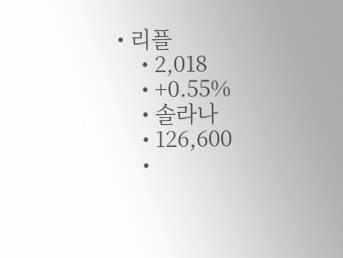• 리플
    • 2,018
    • +0.55%
    • 솔라나
    • 126,600
    •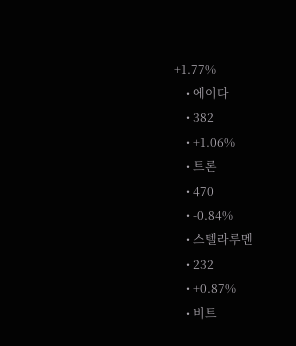+1.77%
    • 에이다
    • 382
    • +1.06%
    • 트론
    • 470
    • -0.84%
    • 스텔라루멘
    • 232
    • +0.87%
    • 비트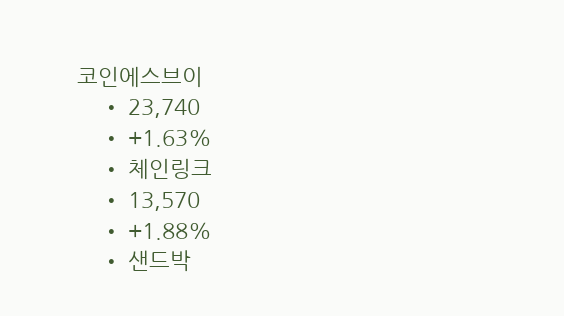코인에스브이
    • 23,740
    • +1.63%
    • 체인링크
    • 13,570
    • +1.88%
    • 샌드박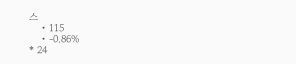스
    • 115
    • -0.86%
* 24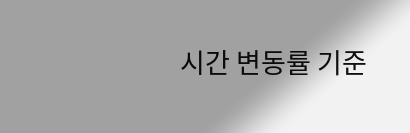시간 변동률 기준